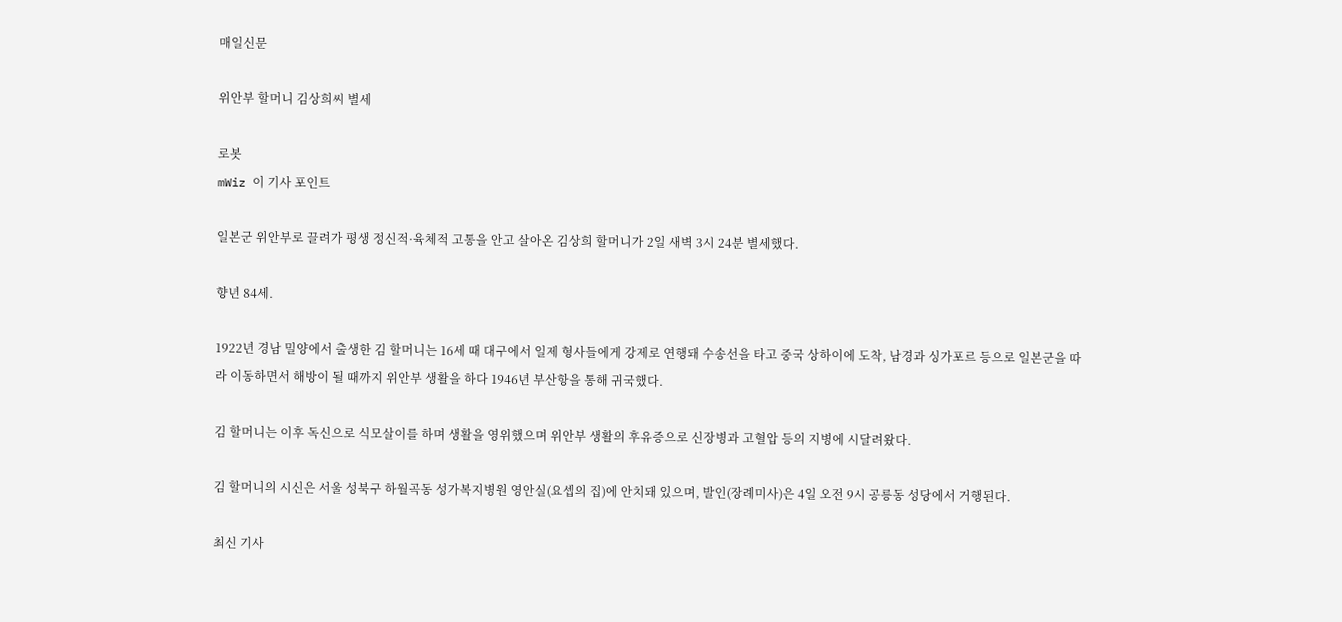매일신문

위안부 할머니 김상희씨 별세

로봇
mWiz 이 기사 포인트

일본군 위안부로 끌려가 평생 정신적·육체적 고통을 안고 살아온 김상희 할머니가 2일 새벽 3시 24분 별세했다.

향년 84세.

1922년 경남 밀양에서 출생한 김 할머니는 16세 때 대구에서 일제 형사들에게 강제로 연행돼 수송선을 타고 중국 상하이에 도착, 남경과 싱가포르 등으로 일본군을 따라 이동하면서 해방이 될 때까지 위안부 생활을 하다 1946년 부산항을 통해 귀국했다.

김 할머니는 이후 독신으로 식모살이를 하며 생활을 영위했으며 위안부 생활의 후유증으로 신장병과 고혈압 등의 지병에 시달려왔다.

김 할머니의 시신은 서울 성북구 하월곡동 성가복지병원 영안실(요셉의 집)에 안치돼 있으며, 발인(장례미사)은 4일 오전 9시 공릉동 성당에서 거행된다.

최신 기사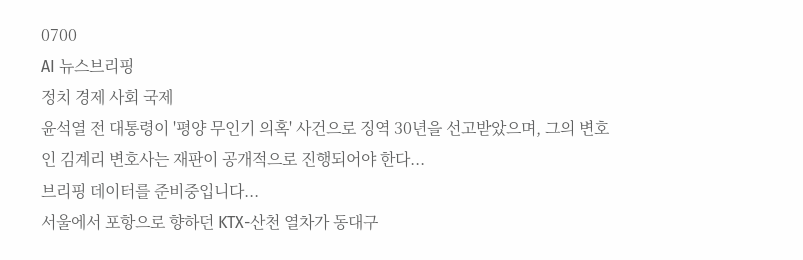0700
AI 뉴스브리핑
정치 경제 사회 국제
윤석열 전 대통령이 '평양 무인기 의혹' 사건으로 징역 30년을 선고받았으며, 그의 변호인 김계리 변호사는 재판이 공개적으로 진행되어야 한다...
브리핑 데이터를 준비중입니다...
서울에서 포항으로 향하던 KTX-산천 열차가 동대구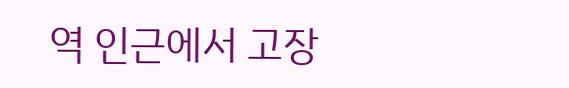역 인근에서 고장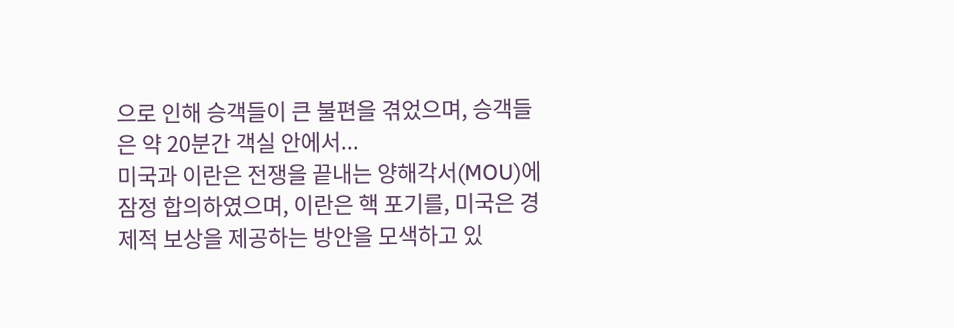으로 인해 승객들이 큰 불편을 겪었으며, 승객들은 약 20분간 객실 안에서...
미국과 이란은 전쟁을 끝내는 양해각서(MOU)에 잠정 합의하였으며, 이란은 핵 포기를, 미국은 경제적 보상을 제공하는 방안을 모색하고 있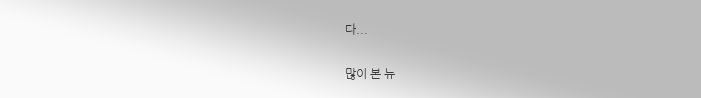다...

많이 본 뉴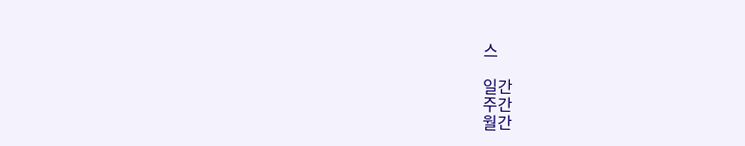스

일간
주간
월간